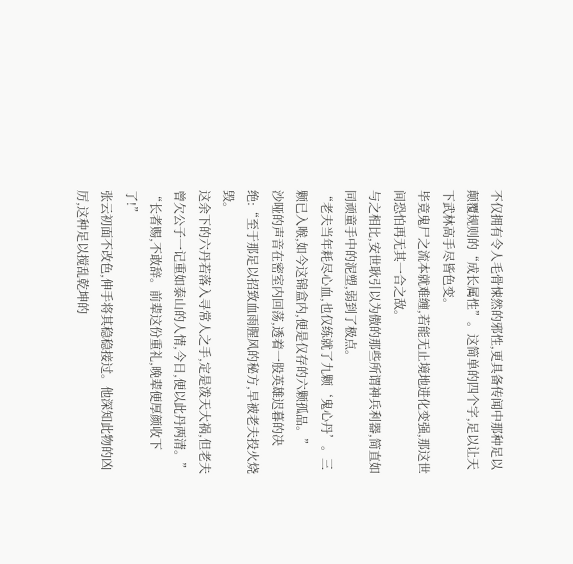不仅拥有令人毛骨悚然的邪性,更具备传闻中那种足以颠覆规则的“成长属性”。这简单的四个字,足以让天下武林高手尽皆色变。
毕竟鬼尸之流本就难缠,若能无止境地进化变强,那这世间恐怕再无其一合之敌。
与之相比,安世耿引以为傲的那些所谓神兵利器,简直如同顽童手中的泥塑,弱到了极点。
“老夫当年耗尽心血,也仅练就了九颗‘鬼心丹’。三颗已入喉,如今这锦盒内,便是仅存的六颗孤品。”
沙哑的声音在密室内回荡,透着一股英雄迟暮的决绝:“至于那足以招致血雨腥风的秘方,早被老夫投火烧毁。
这余下的六丹若落入寻常人之手,定是泼天大祸,但老夫曾欠公子一记重如泰山的人情,今日,便以此丹两清。”
“长者赐,不敢辞。前辈这份重礼,晚辈便厚颜收下了!”
张云初面不改色,伸手将其稳稳接过。他深知此物的凶厉,这种足以搅乱乾坤的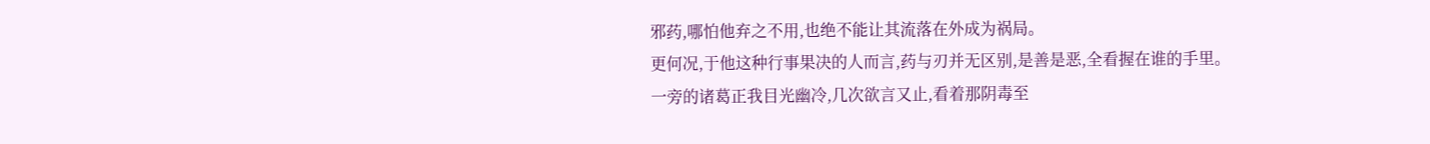邪药,哪怕他弃之不用,也绝不能让其流落在外成为祸局。
更何况,于他这种行事果决的人而言,药与刃并无区别,是善是恶,全看握在谁的手里。
一旁的诸葛正我目光幽冷,几次欲言又止,看着那阴毒至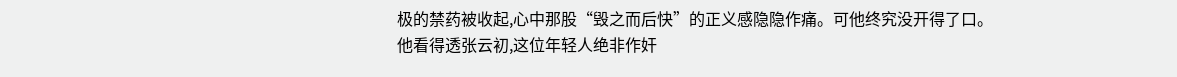极的禁药被收起,心中那股“毁之而后快”的正义感隐隐作痛。可他终究没开得了口。
他看得透张云初,这位年轻人绝非作奸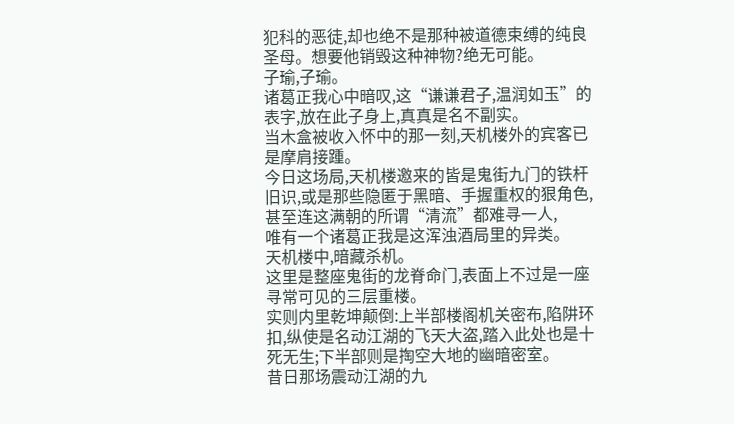犯科的恶徒,却也绝不是那种被道德束缚的纯良圣母。想要他销毁这种神物?绝无可能。
子瑜,子瑜。
诸葛正我心中暗叹,这“谦谦君子,温润如玉”的表字,放在此子身上,真真是名不副实。
当木盒被收入怀中的那一刻,天机楼外的宾客已是摩肩接踵。
今日这场局,天机楼邀来的皆是鬼街九门的铁杆旧识,或是那些隐匿于黑暗、手握重权的狠角色,甚至连这满朝的所谓“清流”都难寻一人,
唯有一个诸葛正我是这浑浊酒局里的异类。
天机楼中,暗藏杀机。
这里是整座鬼街的龙脊命门,表面上不过是一座寻常可见的三层重楼。
实则内里乾坤颠倒:上半部楼阁机关密布,陷阱环扣,纵使是名动江湖的飞天大盗,踏入此处也是十死无生;下半部则是掏空大地的幽暗密室。
昔日那场震动江湖的九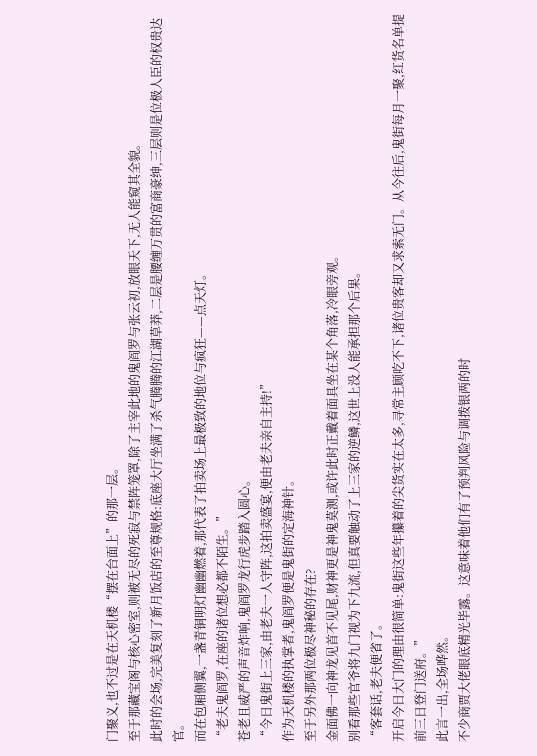门聚义,也不过是在天机楼“摆在台面上”的那一层。
至于那藏宝阁与核心密室,则被无尽的死寂与禁阵笼罩,除了主宰此地的鬼阎罗与张云初,放眼天下,无人能窥其全貌。
此时的会场,完美复刻了新月饭店的至尊规格:底座大厅坐满了杀气腾腾的江湖草莽,二层是腰缠万贯的富商豪绅,三层则是位极人臣的权贵达官。
而在包厢侧翼,一盏青铜明灯幽幽燃着,那代表了拍卖场上最极致的地位与疯狂——点天灯。
“老夫鬼阎罗,在座的诸位想必都不陌生。”
苍老且威严的声音炸响,鬼阎罗龙行虎步踏入圆心。
“今日鬼街上三家,由老夫一人守阵,这拍卖盛宴,便由老夫亲自主持!”
作为天机楼的执掌者,鬼阎罗便是鬼街的定海神针。
至于另外那两位极尽神秘的存在?
金面佛一向神龙见首不见尾,财神更是神鬼莫测,或许此时正戴着面具坐在某个角落,冷眼旁观。
别看那些官爷将九门视为下九流,但真要触动了上三家的逆鳞,这世上没人能承担那个后果。
“客套话,老夫便省了。
开启今日大门的理由很简单:鬼街这些年攥着的尖货实在太多,寻常主顾吃不下,诸位贵客却又求索无门。从今往后,鬼街每月一聚,红货名单提前三日登门送府。”
此言一出,全场哗然。
不少商贾大佬眼底精光毕露。这意味着他们有了预判风险与调拨银两的时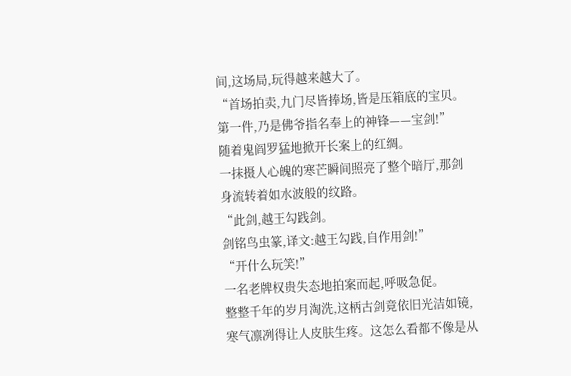间,这场局,玩得越来越大了。
“首场拍卖,九门尽皆捧场,皆是压箱底的宝贝。第一件,乃是佛爷指名奉上的神锋——宝剑!”
随着鬼阎罗猛地掀开长案上的红绸。
一抹摄人心魄的寒芒瞬间照亮了整个暗厅,那剑身流转着如水波般的纹路。
“此剑,越王勾践剑。
剑铭鸟虫篆,译文:越王勾践,自作用剑!”
“开什么玩笑!”
一名老牌权贵失态地拍案而起,呼吸急促。
整整千年的岁月淘洗,这柄古剑竟依旧光洁如镜,寒气凛冽得让人皮肤生疼。这怎么看都不像是从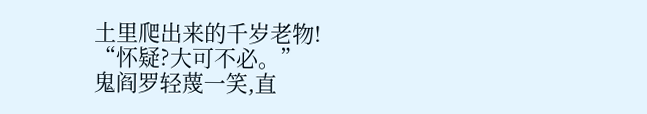土里爬出来的千岁老物!
“怀疑?大可不必。”
鬼阎罗轻蔑一笑,直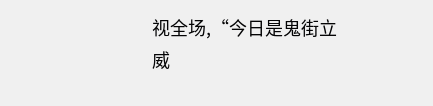视全场,“今日是鬼街立威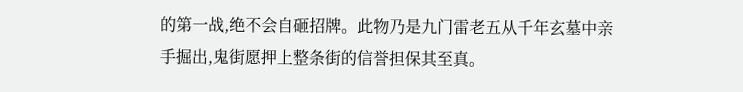的第一战,绝不会自砸招牌。此物乃是九门雷老五从千年玄墓中亲手掘出,鬼街愿押上整条街的信誉担保其至真。